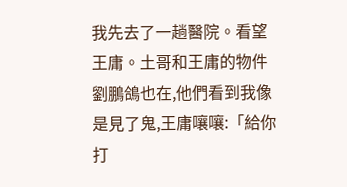我先去了一趟醫院。看望王庸。土哥和王庸的物件劉鵬鴿也在,他們看到我像是見了鬼,王庸嚷嚷:「給你打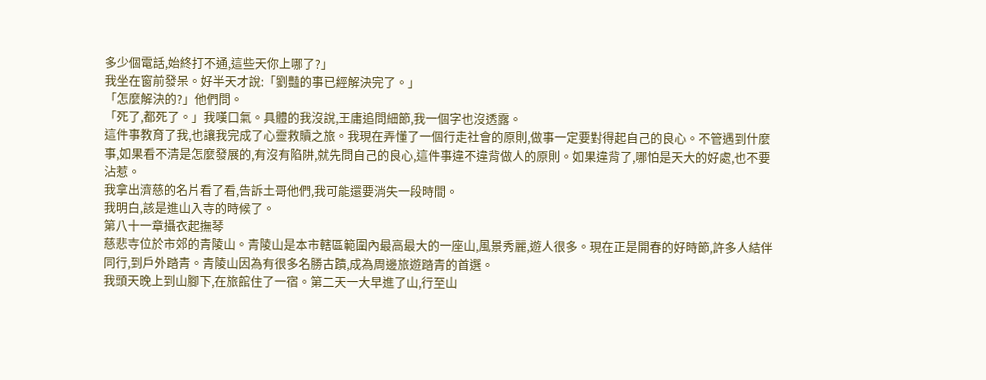多少個電話,始終打不通,這些天你上哪了?」
我坐在窗前發呆。好半天才說:「劉豔的事已經解決完了。」
「怎麼解決的?」他們問。
「死了,都死了。」我嘆口氣。具體的我沒說,王庸追問細節,我一個字也沒透露。
這件事教育了我,也讓我完成了心靈救贖之旅。我現在弄懂了一個行走社會的原則,做事一定要對得起自己的良心。不管遇到什麼事,如果看不清是怎麼發展的,有沒有陷阱,就先問自己的良心,這件事違不違背做人的原則。如果違背了,哪怕是天大的好處,也不要沾惹。
我拿出濟慈的名片看了看,告訴土哥他們,我可能還要消失一段時間。
我明白,該是進山入寺的時候了。
第八十一章攝衣起撫琴
慈悲寺位於市郊的青陵山。青陵山是本市轄區範圍內最高最大的一座山,風景秀麗,遊人很多。現在正是開春的好時節,許多人結伴同行,到戶外踏青。青陵山因為有很多名勝古蹟,成為周邊旅遊踏青的首選。
我頭天晚上到山腳下,在旅館住了一宿。第二天一大早進了山,行至山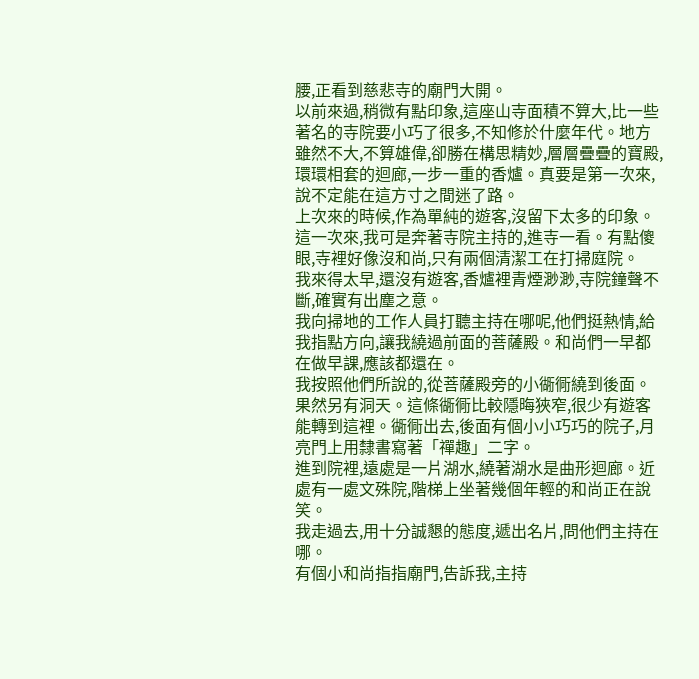腰,正看到慈悲寺的廟門大開。
以前來過,稍微有點印象,這座山寺面積不算大,比一些著名的寺院要小巧了很多,不知修於什麼年代。地方雖然不大,不算雄偉,卻勝在構思精妙,層層疊疊的寶殿,環環相套的迴廊,一步一重的香爐。真要是第一次來,說不定能在這方寸之間迷了路。
上次來的時候,作為單純的遊客,沒留下太多的印象。這一次來,我可是奔著寺院主持的,進寺一看。有點傻眼,寺裡好像沒和尚,只有兩個清潔工在打掃庭院。
我來得太早,還沒有遊客,香爐裡青煙渺渺,寺院鐘聲不斷,確實有出塵之意。
我向掃地的工作人員打聽主持在哪呢,他們挺熱情,給我指點方向,讓我繞過前面的菩薩殿。和尚們一早都在做早課,應該都還在。
我按照他們所說的,從菩薩殿旁的小衚衕繞到後面。果然另有洞天。這條衚衕比較隱晦狹窄,很少有遊客能轉到這裡。衚衕出去,後面有個小小巧巧的院子,月亮門上用隸書寫著「禪趣」二字。
進到院裡,遠處是一片湖水,繞著湖水是曲形迴廊。近處有一處文殊院,階梯上坐著幾個年輕的和尚正在說笑。
我走過去,用十分誠懇的態度,遞出名片,問他們主持在哪。
有個小和尚指指廟門,告訴我,主持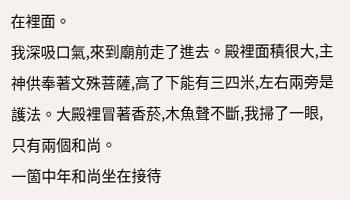在裡面。
我深吸口氣,來到廟前走了進去。殿裡面積很大,主神供奉著文殊菩薩,高了下能有三四米,左右兩旁是護法。大殿裡冒著香菸,木魚聲不斷,我掃了一眼,只有兩個和尚。
一箇中年和尚坐在接待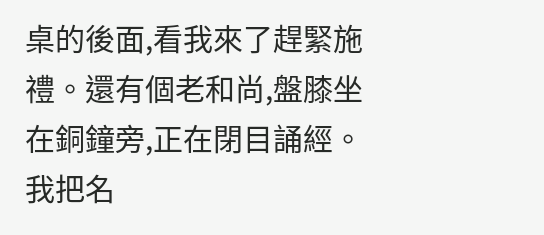桌的後面,看我來了趕緊施禮。還有個老和尚,盤膝坐在銅鐘旁,正在閉目誦經。
我把名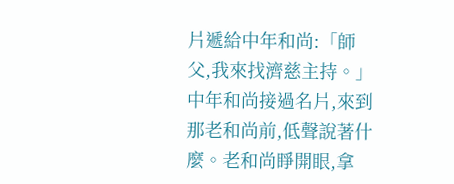片遞給中年和尚:「師父,我來找濟慈主持。」
中年和尚接過名片,來到那老和尚前,低聲說著什麼。老和尚睜開眼,拿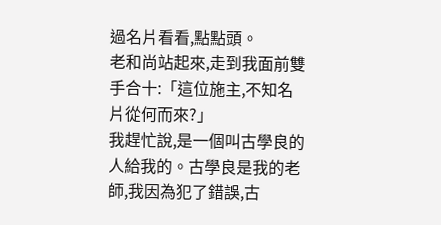過名片看看,點點頭。
老和尚站起來,走到我面前雙手合十:「這位施主,不知名片從何而來?」
我趕忙說,是一個叫古學良的人給我的。古學良是我的老師,我因為犯了錯誤,古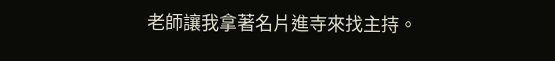老師讓我拿著名片進寺來找主持。